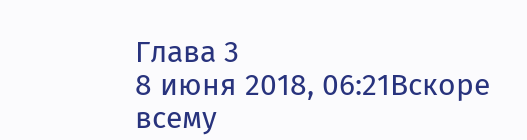Глава 3
8 июня 2018, 06:21Вскоре всему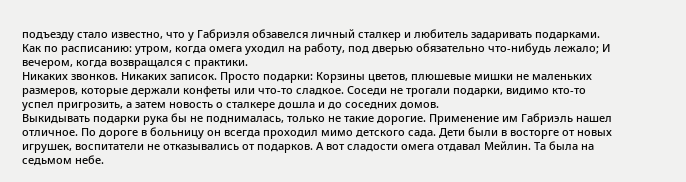подъезду стало известно, что у Габриэля обзавелся личный сталкер и любитель задаривать подарками. Как по расписанию: утром, когда омега уходил на работу, под дверью обязательно что-нибудь лежало; И вечером, когда возвращался с практики.
Никаких звонков. Никаких записок. Просто подарки: Корзины цветов, плюшевые мишки не маленьких размеров, которые держали конфеты или что-то сладкое. Соседи не трогали подарки, видимо кто-то успел пригрозить, а затем новость о сталкере дошла и до соседних домов.
Выкидывать подарки рука бы не поднималась, только не такие дорогие. Применение им Габриэль нашел отличное. По дороге в больницу он всегда проходил мимо детского сада. Дети были в восторге от новых игрушек, воспитатели не отказывались от подарков. А вот сладости омега отдавал Мейлин. Та была на седьмом небе.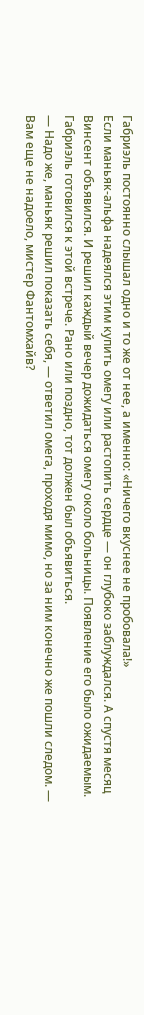Габриэль постоянно слышал одно и то же от нее, а именно: «Ничего вкуснее не пробовала!»
Если маньяк-альфа надеялся этим купить омегу или растопить сердце — он глубоко заблуждался. А спустя месяц Винсент объявился. И решил каждый вечер дожидаться омегу около больницы. Появление его было ожидаемым. Габриэль готовился к этой встрече. Рано или поздно, тот должен был объявиться.
— Надо же, маньяк решил показать себя, — ответил омега, проходя мимо, но за ним конечно же пошли следом. — Вам еще не надоело, мистер Фантомхайв?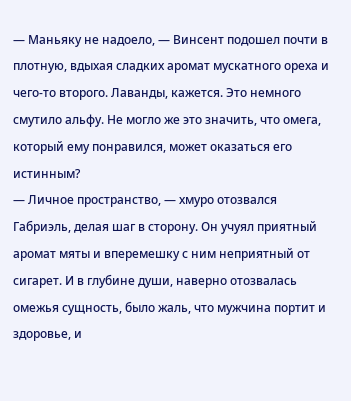— Маньяку не надоело, — Винсент подошел почти в плотную, вдыхая сладких аромат мускатного ореха и чего-то второго. Лаванды, кажется. Это немного смутило альфу. Не могло же это значить, что омега, который ему понравился, может оказаться его истинным?
— Личное пространство, — хмуро отозвался Габриэль, делая шаг в сторону. Он учуял приятный аромат мяты и вперемешку с ним неприятный от сигарет. И в глубине души, наверно отозвалась омежья сущность, было жаль, что мужчина портит и здоровье, и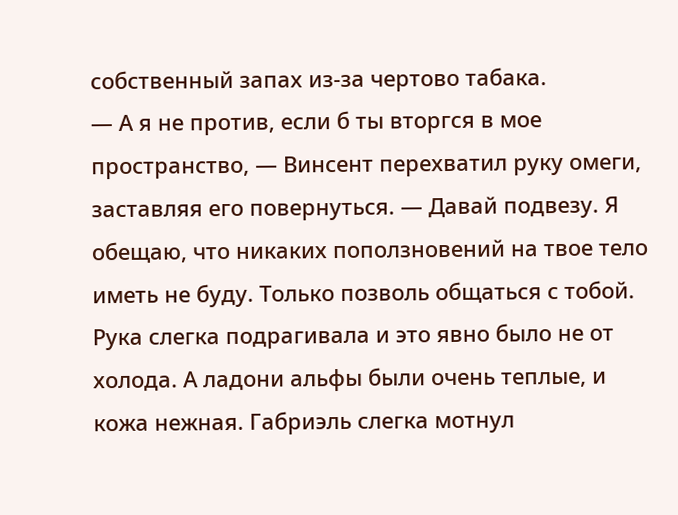собственный запах из-за чертово табака.
— А я не против, если б ты вторгся в мое пространство, — Винсент перехватил руку омеги, заставляя его повернуться. — Давай подвезу. Я обещаю, что никаких поползновений на твое тело иметь не буду. Только позволь общаться с тобой.
Рука слегка подрагивала и это явно было не от холода. А ладони альфы были очень теплые, и кожа нежная. Габриэль слегка мотнул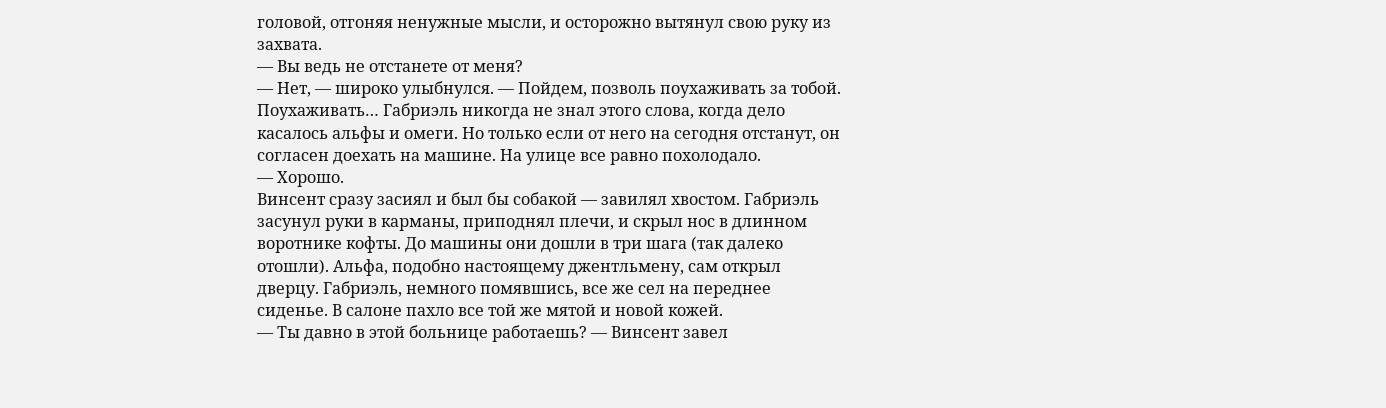головой, отгоняя ненужные мысли, и осторожно вытянул свою руку из захвата.
— Вы ведь не отстанете от меня?
— Нет, — широко улыбнулся. — Пойдем, позволь поухаживать за тобой.
Поухаживать… Габриэль никогда не знал этого слова, когда дело касалось альфы и омеги. Но только если от него на сегодня отстанут, он согласен доехать на машине. На улице все равно похолодало.
— Хорошо.
Винсент сразу засиял и был бы собакой — завилял хвостом. Габриэль засунул руки в карманы, приподнял плечи, и скрыл нос в длинном воротнике кофты. До машины они дошли в три шага (так далеко отошли). Альфа, подобно настоящему джентльмену, сам открыл дверцу. Габриэль, немного помявшись, все же сел на переднее сиденье. В салоне пахло все той же мятой и новой кожей.
— Ты давно в этой больнице работаешь? — Винсент завел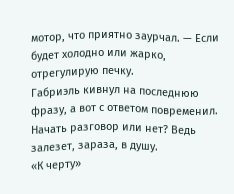мотор, что приятно заурчал. — Если будет холодно или жарко, отрегулирую печку.
Габриэль кивнул на последнюю фразу, а вот с ответом повременил. Начать разговор или нет? Ведь залезет, зараза, в душу.
«К черту»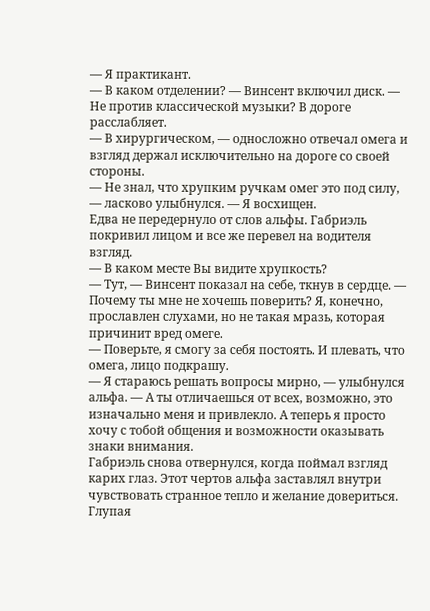— Я практикант.
— В каком отделении? — Винсент включил диск. — Не против классической музыки? В дороге расслабляет.
— В хирургическом, — односложно отвечал омега и взгляд держал исключительно на дороге со своей стороны.
— Не знал, что хрупким ручкам омег это под силу, — ласково улыбнулся. — Я восхищен.
Едва не передернуло от слов альфы. Габриэль покривил лицом и все же перевел на водителя взгляд.
— В каком месте Вы видите хрупкость?
— Тут, — Винсент показал на себе, ткнув в сердце. — Почему ты мне не хочешь поверить? Я, конечно, прославлен слухами, но не такая мразь, которая причинит вред омеге.
— Поверьте, я смогу за себя постоять. И плевать, что омега, лицо подкрашу.
— Я стараюсь решать вопросы мирно, — улыбнулся альфа. — А ты отличаешься от всех, возможно, это изначально меня и привлекло. А теперь я просто хочу с тобой общения и возможности оказывать знаки внимания.
Габриэль снова отвернулся, когда поймал взгляд карих глаз. Этот чертов альфа заставлял внутри чувствовать странное тепло и желание довериться. Глупая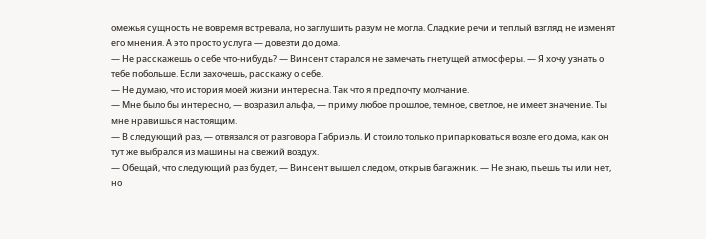омежья сущность не вовремя встревала, но заглушить разум не могла. Сладкие речи и теплый взгляд не изменят его мнения. А это просто услуга — довезти до дома.
— Не расскажешь о себе что-нибудь? — Винсент старался не замечать гнетущей атмосферы. — Я хочу узнать о тебе побольше. Если захочешь, расскажу о себе.
— Не думаю, что история моей жизни интересна. Так что я предпочту молчание.
— Мне было бы интересно, — возразил альфа, — приму любое прошлое, темное, светлое, не имеет значение. Ты мне нравишься настоящим.
— В следующий раз, — отвязался от разговора Габриэль. И стоило только припарковаться возле его дома, как он тут же выбрался из машины на свежий воздух.
— Обещай, что следующий раз будет, — Винсент вышел следом, открыв багажник. — Не знаю, пьешь ты или нет, но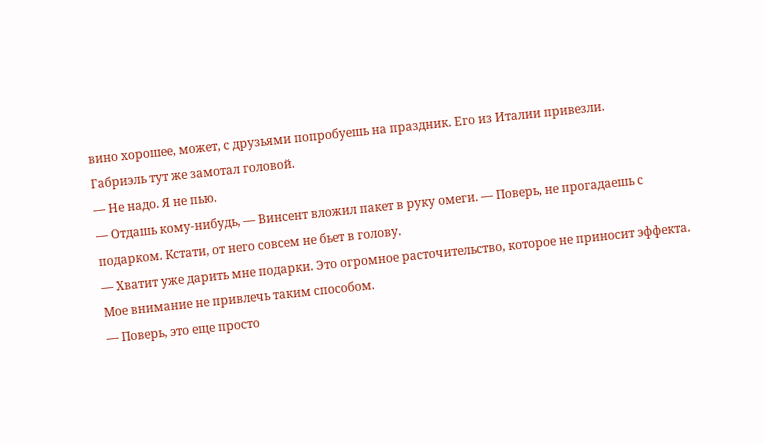вино хорошее, может, с друзьями попробуешь на праздник. Его из Италии привезли.
Габриэль тут же замотал головой.
— Не надо. Я не пью.
— Отдашь кому-нибудь, — Винсент вложил пакет в руку омеги. — Поверь, не прогадаешь с подарком. Кстати, от него совсем не бьет в голову.
— Хватит уже дарить мне подарки. Это огромное расточительство, которое не приносит эффекта. Мое внимание не привлечь таким способом.
— Поверь, это еще просто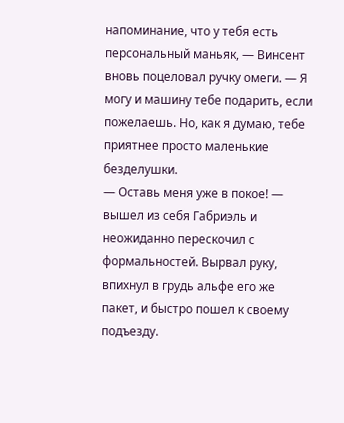напоминание, что у тебя есть персональный маньяк, — Винсент вновь поцеловал ручку омеги. — Я могу и машину тебе подарить, если пожелаешь. Но, как я думаю, тебе приятнее просто маленькие безделушки.
— Оставь меня уже в покое! — вышел из себя Габриэль и неожиданно перескочил с формальностей. Вырвал руку, впихнул в грудь альфе его же пакет, и быстро пошел к своему подъезду.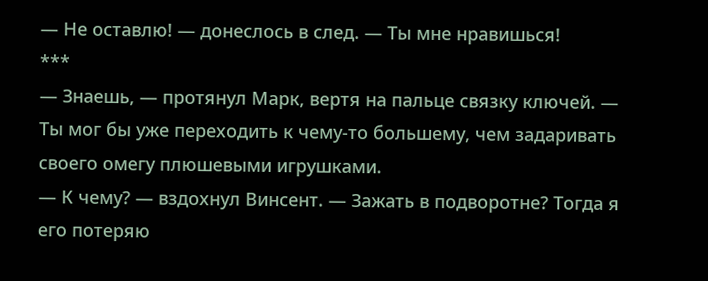— Не оставлю! — донеслось в след. — Ты мне нравишься!
***
— Знаешь, — протянул Марк, вертя на пальце связку ключей. — Ты мог бы уже переходить к чему-то большему, чем задаривать своего омегу плюшевыми игрушками.
— К чему? — вздохнул Винсент. — Зажать в подворотне? Тогда я его потеряю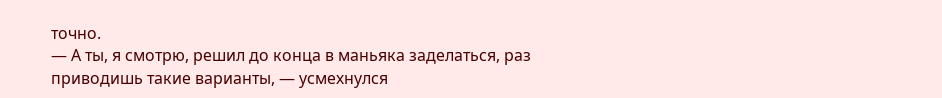точно.
— А ты, я смотрю, решил до конца в маньяка заделаться, раз приводишь такие варианты, — усмехнулся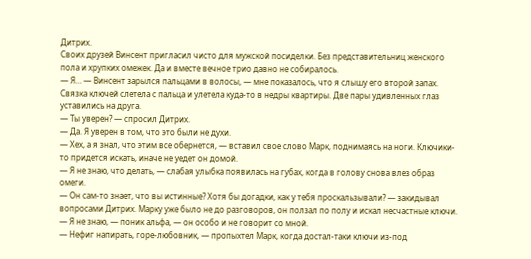Дитрих.
Своих друзей Винсент пригласил чисто для мужской посиделки. Без представительниц женского пола и хрупких омежек. Да и вместе вечное трио давно не собиралось.
— Я… — Винсент зарылся пальцами в волосы, — мне показалось, что я слышу его второй запах.
Связка ключей слетела с пальца и улетела куда-то в недры квартиры. Две пары удивленных глаз уставились на друга.
— Ты уверен? — спросил Дитрих.
— Да. Я уверен в том, что это были не духи.
— Хех, а я знал, что этим все обернется, — вставил свое слово Марк, поднимаясь на ноги. Ключики-то придется искать, иначе не уедет он домой.
— Я не знаю, что делать, — слабая улыбка появилась на губах, когда в голову снова влез образ омеги.
— Он сам-то знает, что вы истинные? Хотя бы догадки, как у тебя проскальзывали? — закидывал вопросами Дитрих. Марку уже было не до разговоров, он ползал по полу и искал несчастные ключи.
— Я не знаю, — поник альфа, — он особо и не говорит со мной.
— Нефиг напирать, горе-любовник, — пропыхтел Марк, когда достал-таки ключи из-под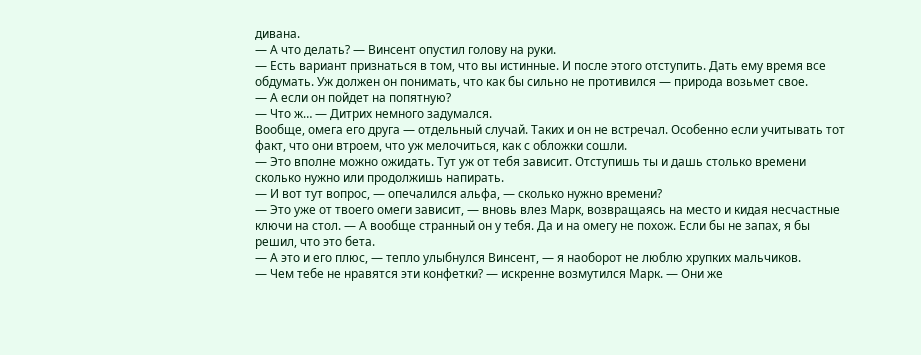дивана.
— А что делать? — Винсент опустил голову на руки.
— Есть вариант признаться в том, что вы истинные. И после этого отступить. Дать ему время все обдумать. Уж должен он понимать, что как бы сильно не противился — природа возьмет свое.
— А если он пойдет на попятную?
— Что ж… — Дитрих немного задумался.
Вообще, омега его друга — отдельный случай. Таких и он не встречал. Особенно если учитывать тот факт, что они втроем, что уж мелочиться, как с обложки сошли.
— Это вполне можно ожидать. Тут уж от тебя зависит. Отступишь ты и дашь столько времени сколько нужно или продолжишь напирать.
— И вот тут вопрос, — опечалился альфа, — сколько нужно времени?
— Это уже от твоего омеги зависит, — вновь влез Марк, возвращаясь на место и кидая несчастные ключи на стол. — А вообще странный он у тебя. Да и на омегу не похож. Если бы не запах, я бы решил, что это бета.
— А это и его плюс, — тепло улыбнулся Винсент, — я наоборот не люблю хрупких мальчиков.
— Чем тебе не нравятся эти конфетки? — искренне возмутился Марк. — Они же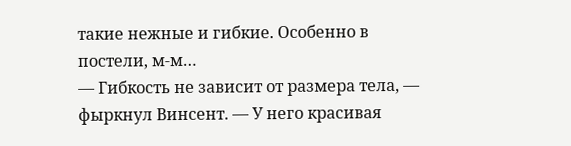такие нежные и гибкие. Особенно в постели, м-м…
— Гибкость не зависит от размера тела, — фыркнул Винсент. — У него красивая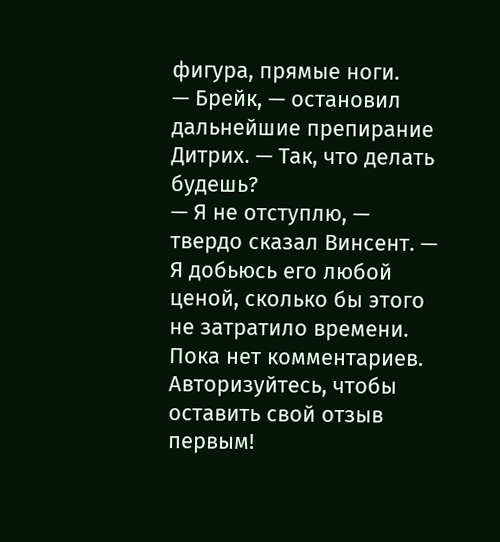фигура, прямые ноги.
— Брейк, — остановил дальнейшие препирание Дитрих. — Так, что делать будешь?
— Я не отступлю, — твердо сказал Винсент. — Я добьюсь его любой ценой, сколько бы этого не затратило времени.
Пока нет комментариев. Авторизуйтесь, чтобы оставить свой отзыв первым!